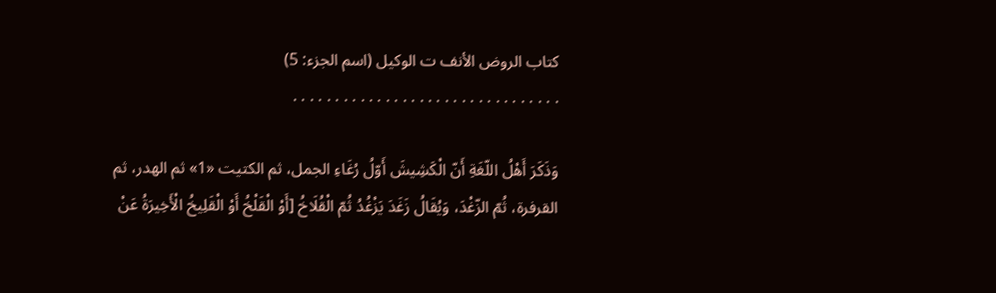كتاب الروض الأنف ت الوكيل (اسم الجزء: 5)
. . . . . . . . . . . . . . . . . . . . . . . . . . . . . . . .

وَذَكَرَ أَهْلُ اللّغَةِ أَنّ الْكَشِيشَ أَوّلُ رُغَاءِ الجمل، ثم الكتيت «1» ثم الهدر، ثم القرفرة، ثُمّ الزّغْدَ، وَيُقَالُ زَغَدَ يَزْغُدُ ثُمّ الْقُلَاخُ [أَوْ الْقَلْخُ أَوْ الْقَلِيخُ الْأَخِيرَةُ عَنْ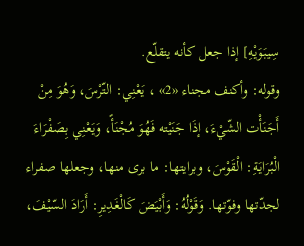سِيبَوَيْهِ] إذا جعل كأنه يتقلّع.
وقوله: وأكنف مجناء «2» ، يَعْنِي: التّرْسَ، وَهُوَ مِنْ أَجَنَأْت الشّيْءَ، إذَا جَنَيْته فَهُوَ مُجْنَأً، وَيَعْنِي بِصَفْرَاءَ الْبُرَايَةِ: الْقَوْسَ، وبرايتها: ما برى منها، وجعلها صفراء لجدّتها وفوّتها. وَقَوْلُهُ: وَأَبْيَضَ كَالْغَدِيرِ: أَرَادَ السّيْفَ،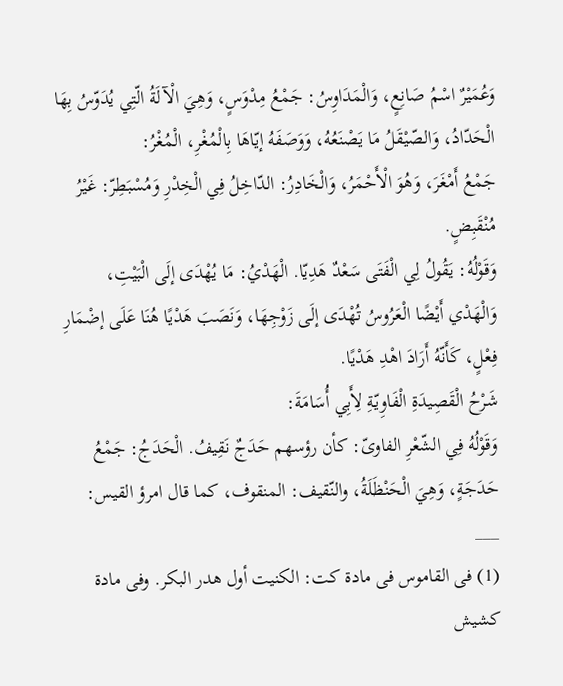وَعُمَيْرٌ اسْمُ صَانِعٍ، وَالْمَدَاوِسُ: جَمْعُ مِدْوَسٍ، وَهِيَ الْآلَةُ الّتِي يُدَوّسُ بِهَا الْحَدّادُ، وَالصّيْقَلُ مَا يَصْنَعُهُ، وَوَصَفَهُ إيّاهَا بِالْمُغْرِ، الْمُغْرُ:
جَمْعُ أَمْغَرَ، وَهُوَ الْأَحْمَرُ، وَالْخَادِرُ: الدّاخِلُ فِي الْخِدْرِ وَمُسْبَطِرّ: غَيْرُ مُنْقَبِضٍ.
وَقَوْلُهُ: يَقُولُ لِي الْفَتَى سَعْدٌ هَدِيّا. الْهَدْيُ: مَا يُهْدَى إلَى الْبَيْتِ، وَالْهَدْي أَيْضًا الْعَرُوسُ تُهْدَى إلَى زَوْجِهَا، وَنَصَبَ هَدْيًا هُنَا عَلَى إضْمَارِ فِعْلٍ، كَأَنّهُ أَرَادَ اهْدِ هَدْيًا.
شَرْحُ الْقَصِيدَةِ الْفَاوِيّةِ لِأَبِي أُسَامَةَ:
وَقَوْلُهُ فِي الشّعْرِ الفاوىّ: كأن رؤسهم حَدَجٌ نَقِيفُ. الْحَدَجُ: جَمْعُ حَدَجَةٍ، وَهِيَ الْحَنْظَلَةُ، والنّقيف: المنقوف، كما قال امرؤ القيس:
___
(1) فى القاموس فى مادة كت: الكنيت أول هدر البكر. وفى مادة كشيش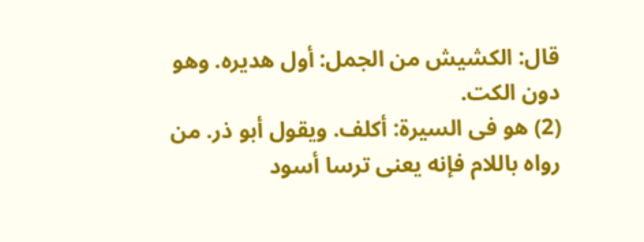قال: الكشيش من الجمل: أول هديره. وهو دون الكت.
(2) هو فى السيرة: أكلف. ويقول أبو ذر. من رواه باللام فإنه يعنى ترسا أسود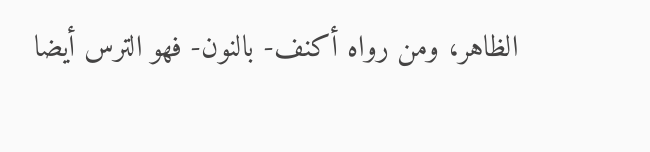الظاهر، ومن رواه أكنف- بالنون- فهو الترس أيضا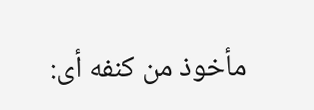مأخوذ من كنفه أى: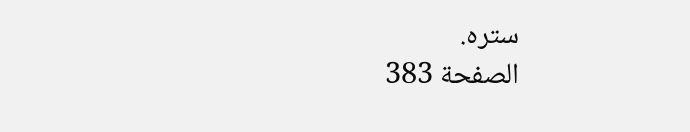ستره.
الصفحة 383